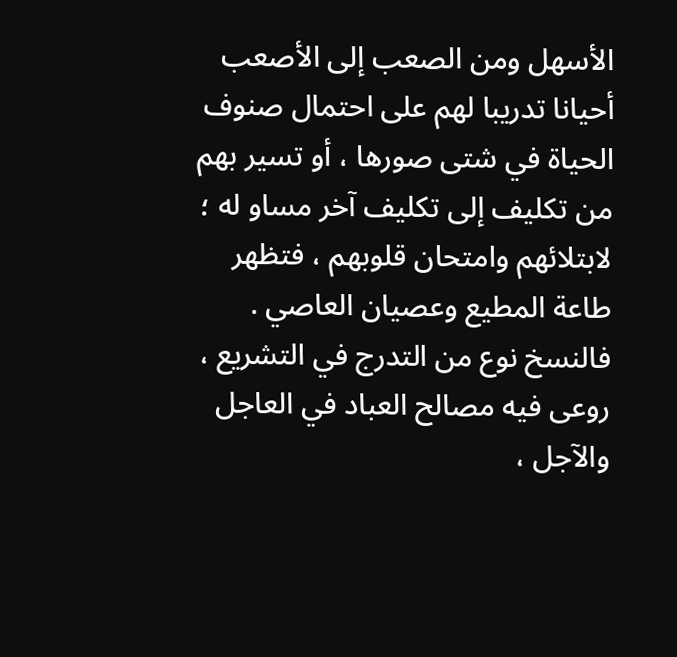الأسهل ومن الصعب إلى الأصعب أحيانا تدريبا لهم على احتمال صنوف الحياة في شتى صورها ، أو تسير بهم من تكليف إلى تكليف آخر مساو له ؛ لابتلائهم وامتحان قلوبهم ، فتظهر طاعة المطيع وعصيان العاصي .
فالنسخ نوع من التدرج في التشريع ، روعى فيه مصالح العباد في العاجل والآجل ،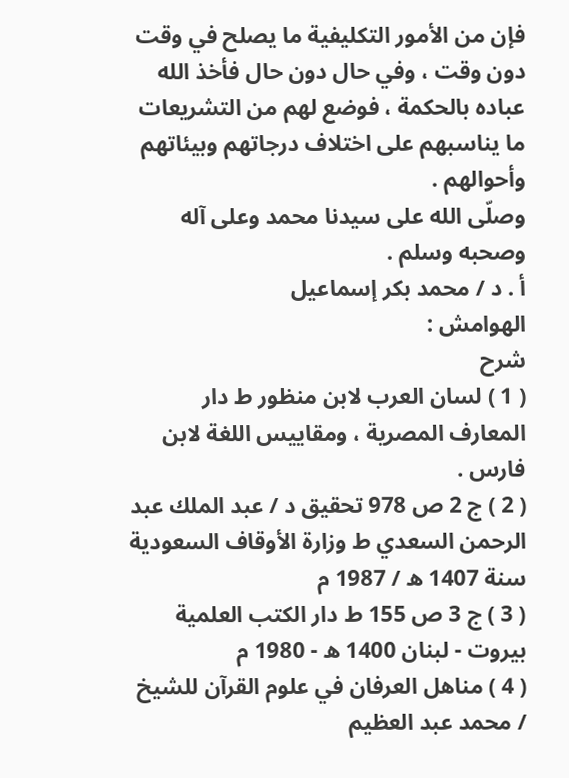فإن من الأمور التكليفية ما يصلح في وقت دون وقت ، وفي حال دون حال فأخذ الله عباده بالحكمة ، فوضع لهم من التشريعات ما يناسبهم على اختلاف درجاتهم وبيئاتهم وأحوالهم .
وصلّى الله على سيدنا محمد وعلى آله وصحبه وسلم .
أ . د / محمد بكر إسماعيل
الهوامش :
شرح
( 1 ) لسان العرب لابن منظور ط دار المعارف المصرية ، ومقاييس اللغة لابن فارس .
( 2 ) ج 2 ص 978 تحقيق د / عبد الملك عبد الرحمن السعدي ط وزارة الأوقاف السعودية سنة 1407 ه / 1987 م
( 3 ) ج 3 ص 155 ط دار الكتب العلمية بيروت - لبنان 1400 ه - 1980 م
( 4 ) مناهل العرفان في علوم القرآن للشيخ / محمد عبد العظيم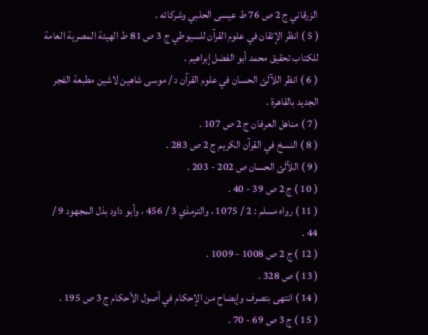الزرقاني ج 2 ص 76 ط عيسى الحلبي وشركائه .
( 5 ) انظر الإتقان في علوم القرآن للسيوطي ج 3 ص 81 ط الهيئة المصرية العامة للكتاب تحقيق محمد أبو الفضل إبراهيم .
( 6 ) انظر اللآلئ الحسان في علوم القرآن د / موسى شاهين لاشين مطبعة الفجر الجديد بالقاهرة .
( 7 ) مناهل العرفان ج 2 ص 107 .
( 8 ) النسخ في القرآن الكريم ج 2 ص 283 .
( 9 ) اللآلئ الحسان ص 202 - 203 .
( 10 ) ج 2 ص 39 - 40 .
( 11 ) رواه مسلم : 2 / 1075 ، والترمذي 3 / 456 ، وأبو داود بذل المجهود 9 / 44 .
( 12 ) ج 2 ص 1008 - 1009 .
( 13 ) ص 328 .
( 14 ) انتهى بتصرف وإيضاح من الإحكام في أصول الأحكام ج 3 ص 195 .
( 15 ) ج 3 ص 69 - 70 .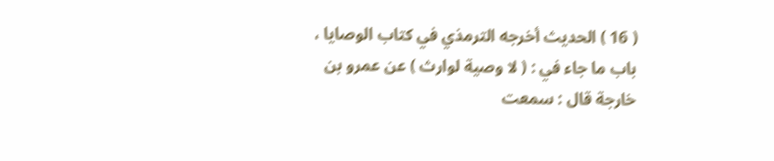( 16 ) الحديث أخرجه الترمذي في كتاب الوصايا ، باب ما جاء في : ( لا وصية لوارث ) عن عمرو بن خارجة قال : سمعت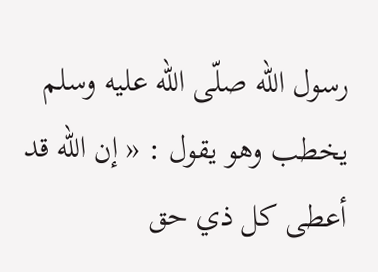رسول الله صلّى اللّه عليه وسلم يخطب وهو يقول : « إن الله قد أعطى كل ذي حق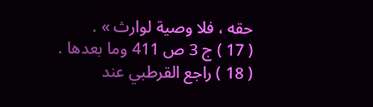حقه ، فلا وصية لوارث » .
( 17 ) ج 3 ص 411 وما بعدها .
( 18 ) راجع القرطبي عند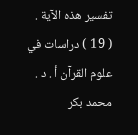تفسير هذه الآية .
( 19 ) دراسات في علوم القرآن أ . د . محمد بكر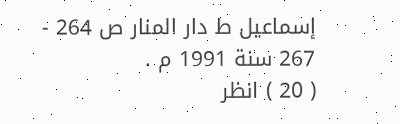إسماعيل ط دار المنار ص 264 - 267 سنة 1991 م .
( 20 ) انظر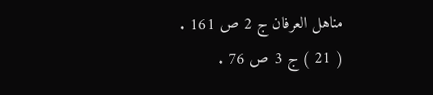مناهل العرفان ج 2 ص 161 .
( 21 ) ج 3 ص 76 .